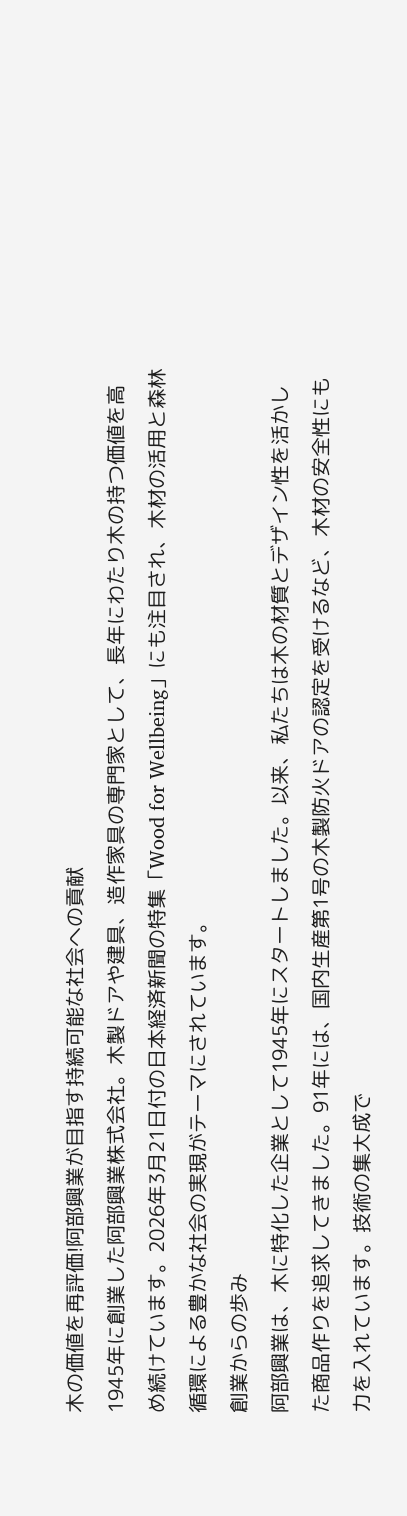木の価値を再評価!阿部興業が目指す持続可能な社会への貢献
1945年に創業した阿部興業株式会社。木製ドアや建具、造作家具の専門家として、長年にわたり木の持つ価値を高め続けています。2026年3月21日付の日本経済新聞の特集「Wood for Wellbeing」にも注目され、木材の活用と森林循環による豊かな社会の実現がテーマにされています。
創業からの歩み
阿部興業は、木に特化した企業として1945年にスタートしました。以来、私たちは木の材質とデザイン性を活かした商品作りを追求してきました。91年には、国内生産第1号の木製防火ドアの認定を受けるなど、木材の安全性にも力を入れています。技術の集大成で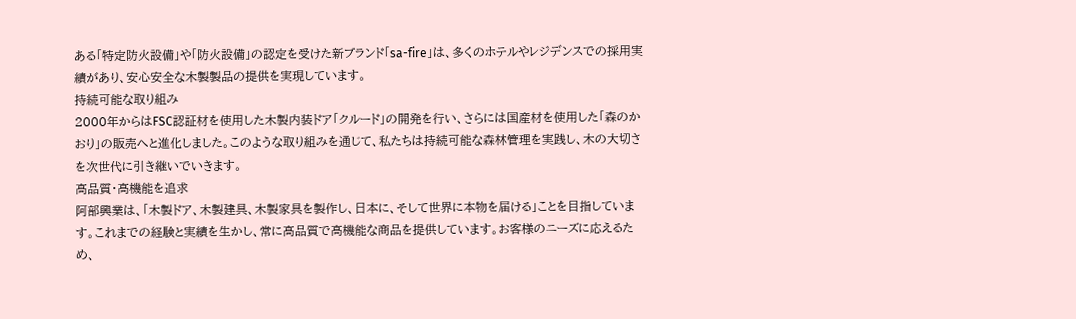ある「特定防火設備」や「防火設備」の認定を受けた新ブランド「sa-fire」は、多くのホテルやレジデンスでの採用実績があり、安心安全な木製製品の提供を実現しています。
持続可能な取り組み
2000年からはFSC認証材を使用した木製内装ドア「クルード」の開発を行い、さらには国産材を使用した「森のかおり」の販売へと進化しました。このような取り組みを通じて、私たちは持続可能な森林管理を実践し、木の大切さを次世代に引き継いでいきます。
高品質・高機能を追求
阿部興業は、「木製ドア、木製建具、木製家具を製作し、日本に、そして世界に本物を届ける」ことを目指しています。これまでの経験と実績を生かし、常に高品質で高機能な商品を提供しています。お客様のニーズに応えるため、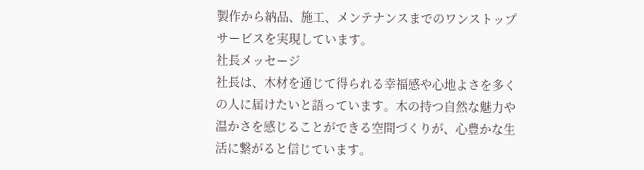製作から納品、施工、メンテナンスまでのワンストップサービスを実現しています。
社長メッセージ
社長は、木材を通じて得られる幸福感や心地よさを多くの人に届けたいと語っています。木の持つ自然な魅力や温かさを感じることができる空間づくりが、心豊かな生活に繋がると信じています。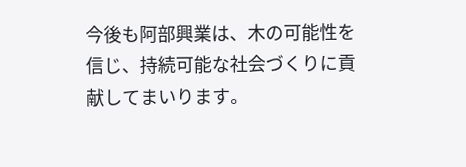今後も阿部興業は、木の可能性を信じ、持続可能な社会づくりに貢献してまいります。